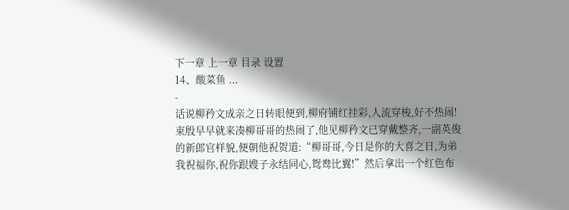下一章 上一章 目录 设置
14、酸菜鱼 ...
-
话说柳矜文成亲之日转眼便到,柳府铺红挂彩,人流穿梭,好不热闹!
束殷早早就来凑柳哥哥的热闹了,他见柳矜文已穿戴整齐,一副英俊的新郎官样貌,便朝他祝贺道:“柳哥哥,今日是你的大喜之日,为弟我祝福你,祝你跟嫂子永结同心,鸳鸯比翼!”然后拿出一个红色布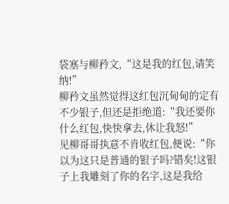袋塞与柳矜文,“这是我的红包,请笑纳!”
柳矜文虽然觉得这红包沉甸甸的定有不少银子,但还是拒绝道:“我还要你什么红包,快快拿去,休让我怒!”
见柳哥哥执意不肯收红包,便说:“你以为这只是普通的银子吗?错矣!这银子上我雕刻了你的名字,这是我给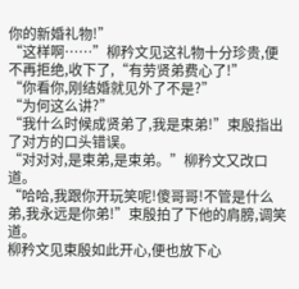你的新婚礼物!”
“这样啊……”柳矜文见这礼物十分珍贵,便不再拒绝,收下了,“有劳贤弟费心了!”
“你看你,刚结婚就见外了不是?”
“为何这么讲?”
“我什么时候成贤弟了,我是束弟!”束殷指出了对方的口头错误。
“对对对,是束弟,是束弟。”柳矜文又改口道。
“哈哈,我跟你开玩笑呢!傻哥哥!不管是什么弟,我永远是你弟!”束殷拍了下他的肩膀,调笑道。
柳矜文见束殷如此开心,便也放下心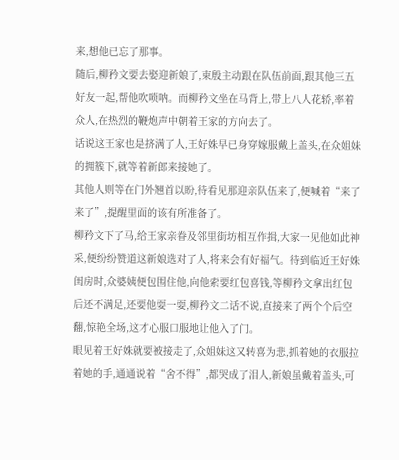来,想他已忘了那事。
随后,柳矜文要去娶迎新娘了,束殷主动跟在队伍前面,跟其他三五好友一起,帮他吹唢呐。而柳矜文坐在马背上,带上八人花轿,率着众人,在热烈的鞭炮声中朝着王家的方向去了。
话说这王家也是挤满了人,王好姝早已身穿嫁服戴上盖头,在众姐妹的拥簇下,就等着新郎来接她了。
其他人则等在门外翘首以盼,待看见那迎亲队伍来了,便喊着“来了来了”,提醒里面的该有所准备了。
柳矜文下了马,给王家亲眷及邻里街坊相互作揖,大家一见他如此神采,便纷纷赞道这新娘选对了人,将来会有好福气。待到临近王好姝闺房时,众婆姨便包围住他,向他索要红包喜钱,等柳矜文拿出红包后还不满足,还要他耍一耍,柳矜文二话不说,直接来了两个个后空翻,惊艳全场,这才心服口服地让他入了门。
眼见着王好姝就要被接走了,众姐妹这又转喜为悲,抓着她的衣服拉着她的手,通通说着“舍不得”,都哭成了泪人,新娘虽戴着盖头,可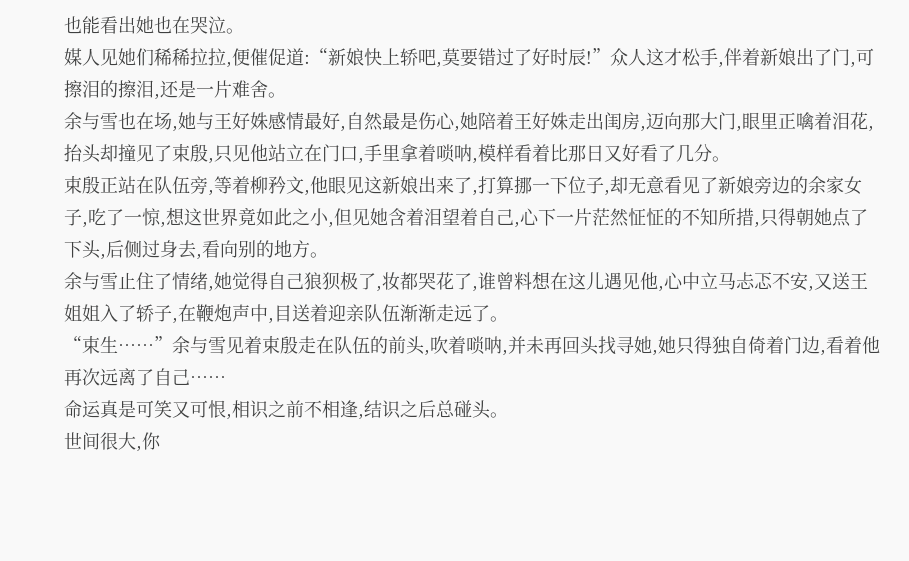也能看出她也在哭泣。
媒人见她们稀稀拉拉,便催促道:“新娘快上轿吧,莫要错过了好时辰!”众人这才松手,伴着新娘出了门,可擦泪的擦泪,还是一片难舍。
余与雪也在场,她与王好姝感情最好,自然最是伤心,她陪着王好姝走出闺房,迈向那大门,眼里正噙着泪花,抬头却撞见了束殷,只见他站立在门口,手里拿着唢呐,模样看着比那日又好看了几分。
束殷正站在队伍旁,等着柳矜文,他眼见这新娘出来了,打算挪一下位子,却无意看见了新娘旁边的余家女子,吃了一惊,想这世界竟如此之小,但见她含着泪望着自己,心下一片茫然怔怔的不知所措,只得朝她点了下头,后侧过身去,看向别的地方。
余与雪止住了情绪,她觉得自己狼狈极了,妆都哭花了,谁曾料想在这儿遇见他,心中立马忐忑不安,又送王姐姐入了轿子,在鞭炮声中,目送着迎亲队伍渐渐走远了。
“束生……”余与雪见着束殷走在队伍的前头,吹着唢呐,并未再回头找寻她,她只得独自倚着门边,看着他再次远离了自己……
命运真是可笑又可恨,相识之前不相逢,结识之后总碰头。
世间很大,你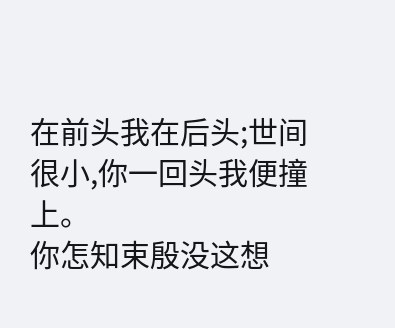在前头我在后头;世间很小,你一回头我便撞上。
你怎知束殷没这想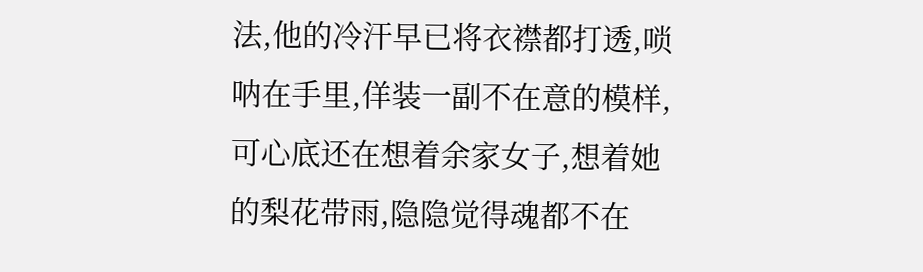法,他的冷汗早已将衣襟都打透,唢呐在手里,佯装一副不在意的模样,可心底还在想着余家女子,想着她的梨花带雨,隐隐觉得魂都不在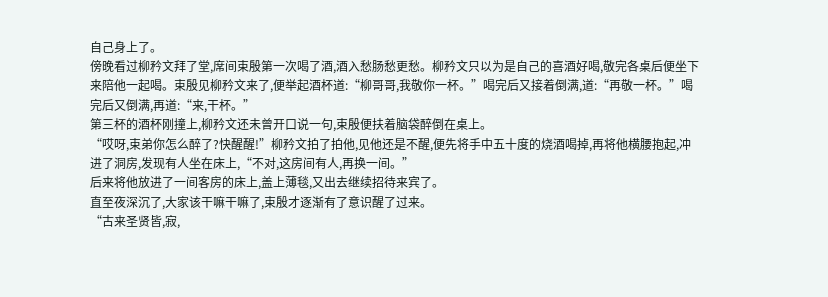自己身上了。
傍晚看过柳矜文拜了堂,席间束殷第一次喝了酒,酒入愁肠愁更愁。柳矜文只以为是自己的喜酒好喝,敬完各桌后便坐下来陪他一起喝。束殷见柳矜文来了,便举起酒杯道:“柳哥哥,我敬你一杯。”喝完后又接着倒满,道:“再敬一杯。”喝完后又倒满,再道:“来,干杯。”
第三杯的酒杯刚撞上,柳矜文还未曾开口说一句,束殷便扶着脑袋醉倒在桌上。
“哎呀,束弟你怎么醉了?快醒醒!”柳矜文拍了拍他,见他还是不醒,便先将手中五十度的烧酒喝掉,再将他横腰抱起,冲进了洞房,发现有人坐在床上,“不对,这房间有人,再换一间。”
后来将他放进了一间客房的床上,盖上薄毯,又出去继续招待来宾了。
直至夜深沉了,大家该干嘛干嘛了,束殷才逐渐有了意识醒了过来。
“古来圣贤皆,寂,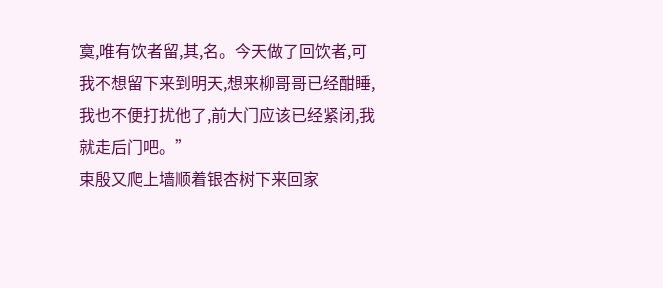寞,唯有饮者留,其,名。今天做了回饮者,可我不想留下来到明天,想来柳哥哥已经酣睡,我也不便打扰他了,前大门应该已经紧闭,我就走后门吧。”
束殷又爬上墙顺着银杏树下来回家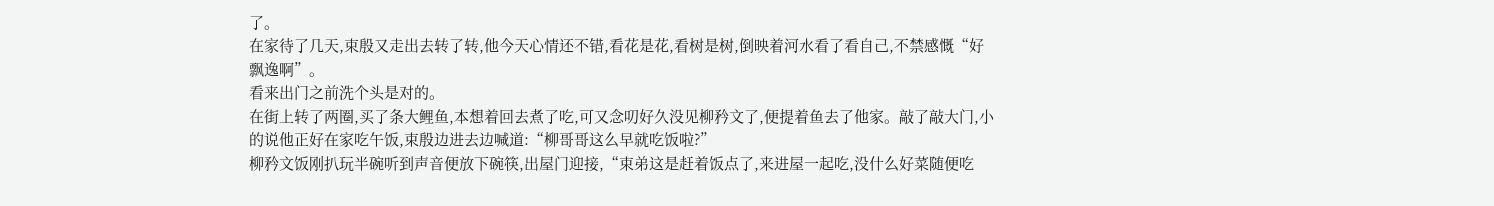了。
在家待了几天,束殷又走出去转了转,他今天心情还不错,看花是花,看树是树,倒映着河水看了看自己,不禁感慨“好飘逸啊”。
看来出门之前洗个头是对的。
在街上转了两圈,买了条大鲤鱼,本想着回去煮了吃,可又念叨好久没见柳矜文了,便提着鱼去了他家。敲了敲大门,小的说他正好在家吃午饭,束殷边进去边喊道:“柳哥哥这么早就吃饭啦?”
柳矜文饭刚扒玩半碗听到声音便放下碗筷,出屋门迎接,“束弟这是赶着饭点了,来进屋一起吃,没什么好菜随便吃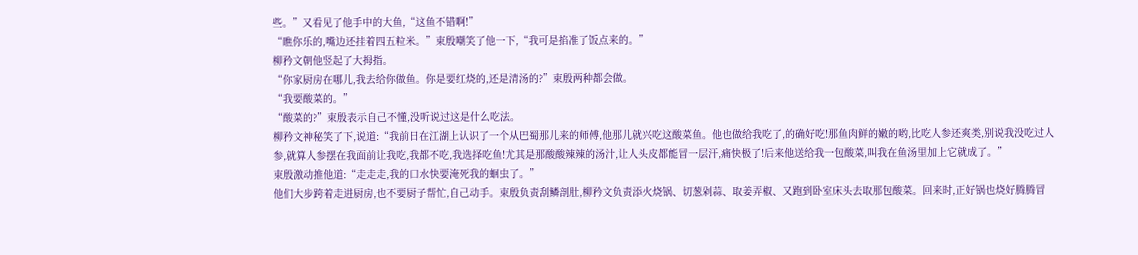些。”又看见了他手中的大鱼,“这鱼不错啊!”
“瞧你乐的,嘴边还挂着四五粒米。”束殷嘲笑了他一下,“我可是掐准了饭点来的。”
柳矜文朝他竖起了大拇指。
“你家厨房在哪儿,我去给你做鱼。你是要红烧的,还是清汤的?”束殷两种都会做。
“我要酸菜的。”
“酸菜的?”束殷表示自己不懂,没听说过这是什么吃法。
柳矜文神秘笑了下,说道:“我前日在江湖上认识了一个从巴蜀那儿来的师傅,他那儿就兴吃这酸菜鱼。他也做给我吃了,的确好吃!那鱼肉鲜的嫩的哟,比吃人参还爽类,别说我没吃过人参,就算人参摆在我面前让我吃,我都不吃,我选择吃鱼!尤其是那酸酸辣辣的汤汁,让人头皮都能冒一层汗,痛快极了!后来他送给我一包酸菜,叫我在鱼汤里加上它就成了。”
束殷激动推他道:“走走走,我的口水快要淹死我的蛔虫了。”
他们大步跨着走进厨房,也不要厨子帮忙,自己动手。束殷负责刮鳞剖肚,柳矜文负责添火烧锅、切葱剁蒜、取姜弄椒、又跑到卧室床头去取那包酸菜。回来时,正好锅也烧好腾腾冒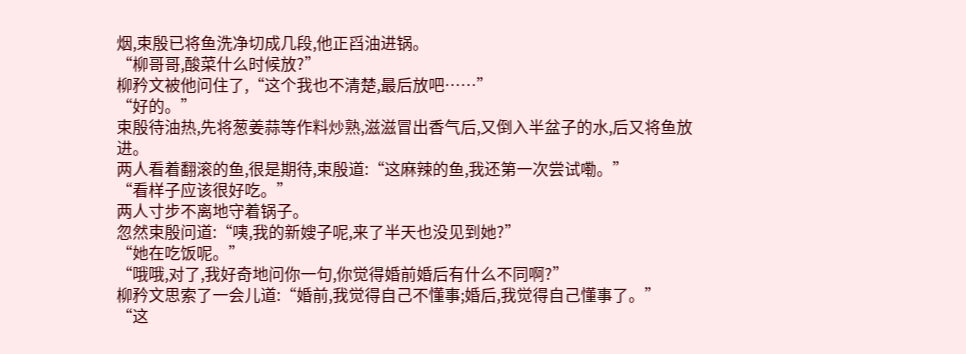烟,束殷已将鱼洗净切成几段,他正舀油进锅。
“柳哥哥,酸菜什么时候放?”
柳矜文被他问住了,“这个我也不清楚,最后放吧……”
“好的。”
束殷待油热,先将葱姜蒜等作料炒熟,滋滋冒出香气后,又倒入半盆子的水,后又将鱼放进。
两人看着翻滚的鱼,很是期待,束殷道:“这麻辣的鱼,我还第一次尝试嘞。”
“看样子应该很好吃。”
两人寸步不离地守着锅子。
忽然束殷问道:“咦,我的新嫂子呢,来了半天也没见到她?”
“她在吃饭呢。”
“哦哦,对了,我好奇地问你一句,你觉得婚前婚后有什么不同啊?”
柳矜文思索了一会儿道:“婚前,我觉得自己不懂事;婚后,我觉得自己懂事了。”
“这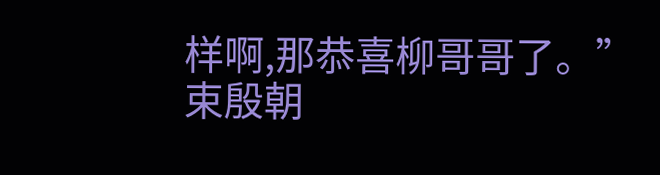样啊,那恭喜柳哥哥了。”束殷朝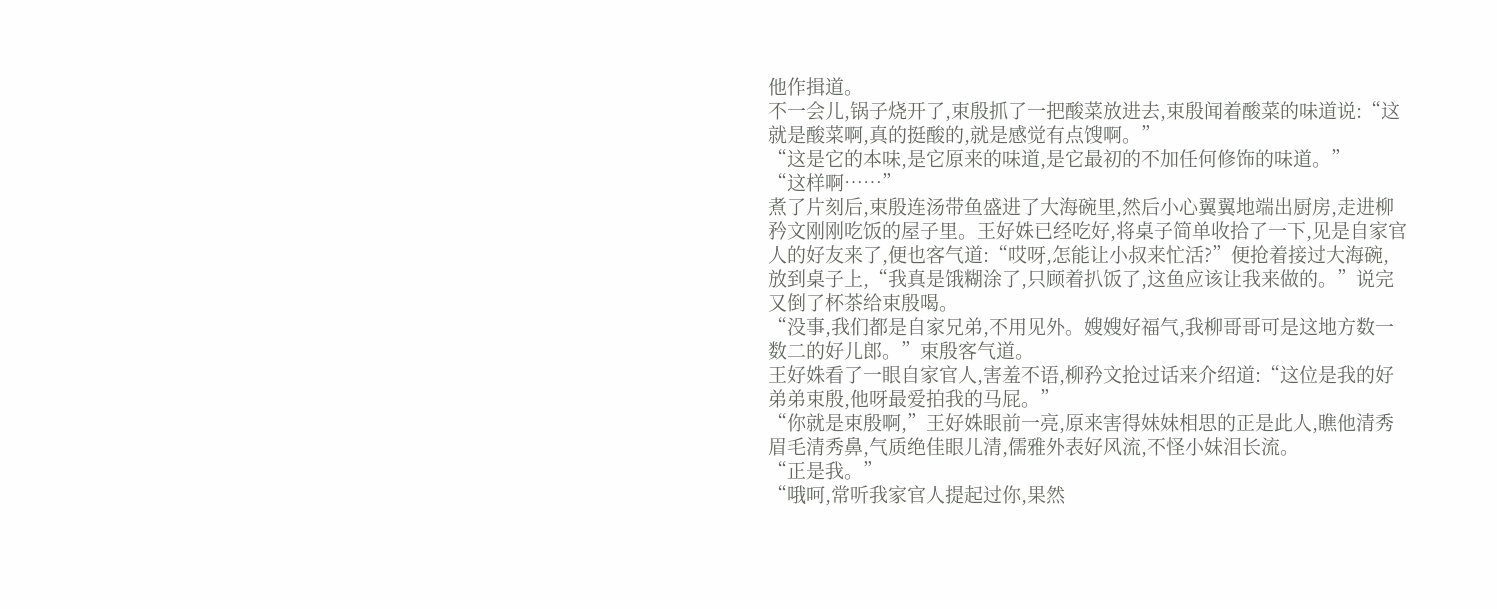他作揖道。
不一会儿,锅子烧开了,束殷抓了一把酸菜放进去,束殷闻着酸菜的味道说:“这就是酸菜啊,真的挺酸的,就是感觉有点馊啊。”
“这是它的本味,是它原来的味道,是它最初的不加任何修饰的味道。”
“这样啊……”
煮了片刻后,束殷连汤带鱼盛进了大海碗里,然后小心翼翼地端出厨房,走进柳矜文刚刚吃饭的屋子里。王好姝已经吃好,将桌子简单收拾了一下,见是自家官人的好友来了,便也客气道:“哎呀,怎能让小叔来忙活?”便抢着接过大海碗,放到桌子上,“我真是饿糊涂了,只顾着扒饭了,这鱼应该让我来做的。”说完又倒了杯茶给束殷喝。
“没事,我们都是自家兄弟,不用见外。嫂嫂好福气,我柳哥哥可是这地方数一数二的好儿郎。”束殷客气道。
王好姝看了一眼自家官人,害羞不语,柳矜文抢过话来介绍道:“这位是我的好弟弟束殷,他呀最爱拍我的马屁。”
“你就是束殷啊,”王好姝眼前一亮,原来害得妹妹相思的正是此人,瞧他清秀眉毛清秀鼻,气质绝佳眼儿清,儒雅外表好风流,不怪小妹泪长流。
“正是我。”
“哦呵,常听我家官人提起过你,果然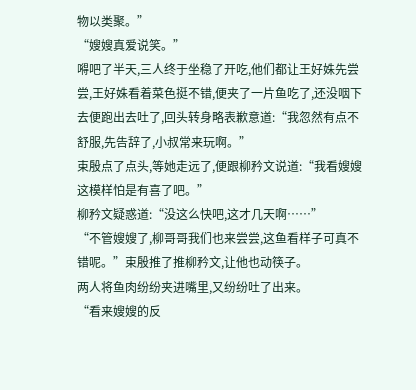物以类聚。”
“嫂嫂真爱说笑。”
嘚吧了半天,三人终于坐稳了开吃,他们都让王好姝先尝尝,王好姝看着菜色挺不错,便夹了一片鱼吃了,还没咽下去便跑出去吐了,回头转身略表歉意道:“我忽然有点不舒服,先告辞了,小叔常来玩啊。”
束殷点了点头,等她走远了,便跟柳矜文说道:“我看嫂嫂这模样怕是有喜了吧。”
柳矜文疑惑道:“没这么快吧,这才几天啊……”
“不管嫂嫂了,柳哥哥我们也来尝尝,这鱼看样子可真不错呢。”束殷推了推柳矜文,让他也动筷子。
两人将鱼肉纷纷夹进嘴里,又纷纷吐了出来。
“看来嫂嫂的反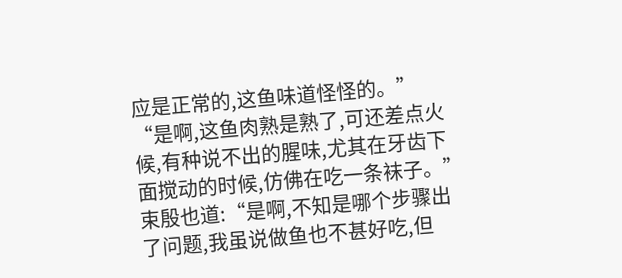应是正常的,这鱼味道怪怪的。”
“是啊,这鱼肉熟是熟了,可还差点火候,有种说不出的腥味,尤其在牙齿下面搅动的时候,仿佛在吃一条袜子。”
束殷也道:“是啊,不知是哪个步骤出了问题,我虽说做鱼也不甚好吃,但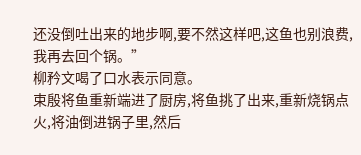还没倒吐出来的地步啊,要不然这样吧,这鱼也别浪费,我再去回个锅。”
柳矜文喝了口水表示同意。
束殷将鱼重新端进了厨房,将鱼挑了出来,重新烧锅点火,将油倒进锅子里,然后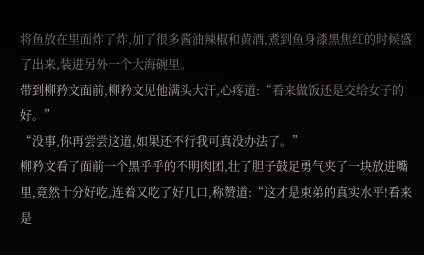将鱼放在里面炸了炸,加了很多酱油辣椒和黄酒,煮到鱼身漆黑焦红的时候盛了出来,装进另外一个大海碗里。
带到柳矜文面前,柳矜文见他满头大汗,心疼道:“看来做饭还是交给女子的好。”
“没事,你再尝尝这道,如果还不行我可真没办法了。”
柳矜文看了面前一个黑乎乎的不明肉团,壮了胆子鼓足勇气夹了一块放进嘴里,竟然十分好吃,连着又吃了好几口,称赞道:“这才是束弟的真实水平!看来是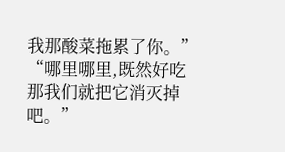我那酸菜拖累了你。”
“哪里哪里,既然好吃那我们就把它消灭掉吧。”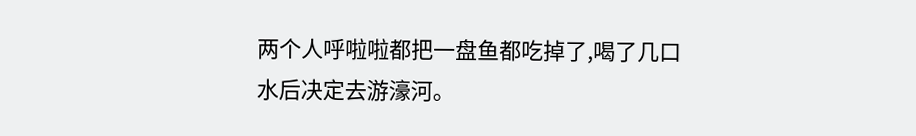两个人呼啦啦都把一盘鱼都吃掉了,喝了几口水后决定去游濠河。